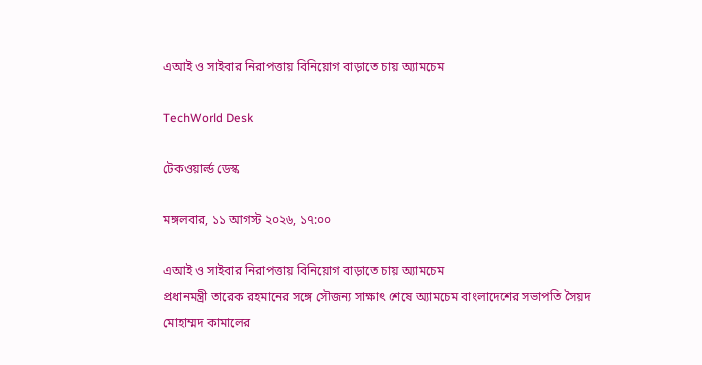এআই ও সাইবার নিরাপত্তায় বিনিয়োগ বাড়াতে চায় অ্যামচেম

TechWorld Desk

টেকওয়ার্ল্ড ডেস্ক

মঙ্গলবার, ১১ আগস্ট ২০২৬, ১৭:০০

এআই ও সাইবার নিরাপত্তায় বিনিয়োগ বাড়াতে চায় অ্যামচেম
প্রধানমন্ত্রী তারেক রহমানের সঙ্গে সৌজন্য সাক্ষাৎ শেষে অ্যামচেম বাংলাদেশের সভাপতি সৈয়দ মোহাম্মদ কামালের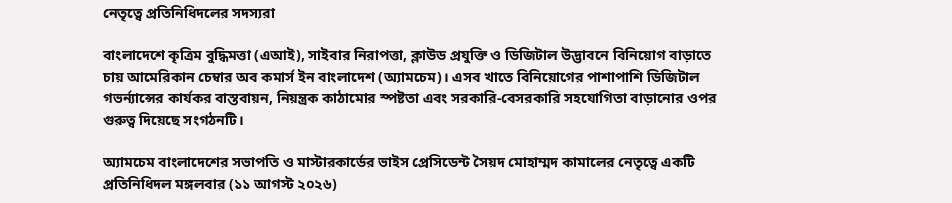নেতৃত্বে প্রতিনিধিদলের সদস্যরা

বাংলাদেশে কৃত্রিম বুদ্ধিমত্তা (এআই), সাইবার নিরাপত্তা, ক্লাউড প্রযুক্তি ও ডিজিটাল উদ্ভাবনে বিনিয়োগ বাড়াতে চায় আমেরিকান চেম্বার অব কমার্স ইন বাংলাদেশ (অ্যামচেম)। এসব খাতে বিনিয়োগের পাশাপাশি ডিজিটাল গভর্ন্যান্সের কার্যকর বাস্তবায়ন, নিয়ন্ত্রক কাঠামোর স্পষ্টতা এবং সরকারি-বেসরকারি সহযোগিতা বাড়ানোর ওপর গুরুত্ব দিয়েছে সংগঠনটি।

অ্যামচেম বাংলাদেশের সভাপতি ও মাস্টারকার্ডের ভাইস প্রেসিডেন্ট সৈয়দ মোহাম্মদ কামালের নেতৃত্বে একটি প্রতিনিধিদল মঙ্গলবার (১১ আগস্ট ২০২৬)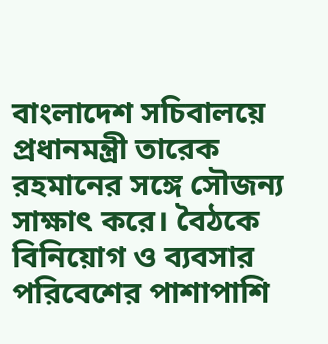বাংলাদেশ সচিবালয়ে প্রধানমন্ত্রী তারেক রহমানের সঙ্গে সৌজন্য সাক্ষাৎ করে। বৈঠকে বিনিয়োগ ও ব্যবসার পরিবেশের পাশাপাশি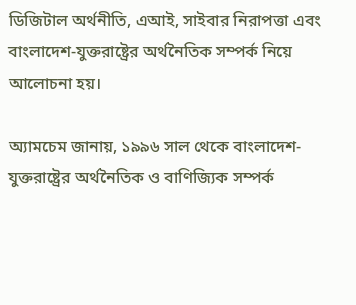ডিজিটাল অর্থনীতি, এআই, সাইবার নিরাপত্তা এবং বাংলাদেশ-যুক্তরাষ্ট্রের অর্থনৈতিক সম্পর্ক নিয়ে আলোচনা হয়।

অ্যামচেম জানায়, ১৯৯৬ সাল থেকে বাংলাদেশ-যুক্তরাষ্ট্রের অর্থনৈতিক ও বাণিজ্যিক সম্পর্ক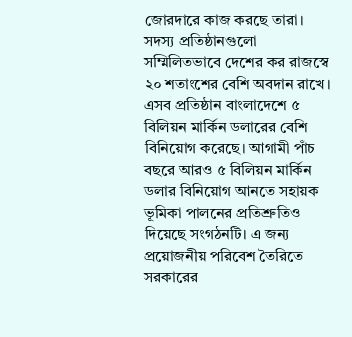জোরদারে কাজ করছে তারা। সদস্য প্রতিষ্ঠানগুলো সম্মিলিতভাবে দেশের কর রাজস্বে ২০ শতাংশের বেশি অবদান রাখে। এসব প্রতিষ্ঠান বাংলাদেশে ৫ বিলিয়ন মার্কিন ডলারের বেশি বিনিয়োগ করেছে। আগামী পাঁচ বছরে আরও ৫ বিলিয়ন মার্কিন ডলার বিনিয়োগ আনতে সহায়ক ভূমিকা পালনের প্রতিশ্রুতিও দিয়েছে সংগঠনটি। এ জন্য প্রয়োজনীয় পরিবেশ তৈরিতে সরকারের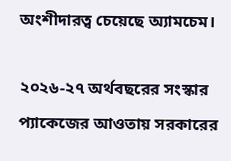অংশীদারত্ব চেয়েছে অ্যামচেম।

২০২৬-২৭ অর্থবছরের সংস্কার প্যাকেজের আওতায় সরকারের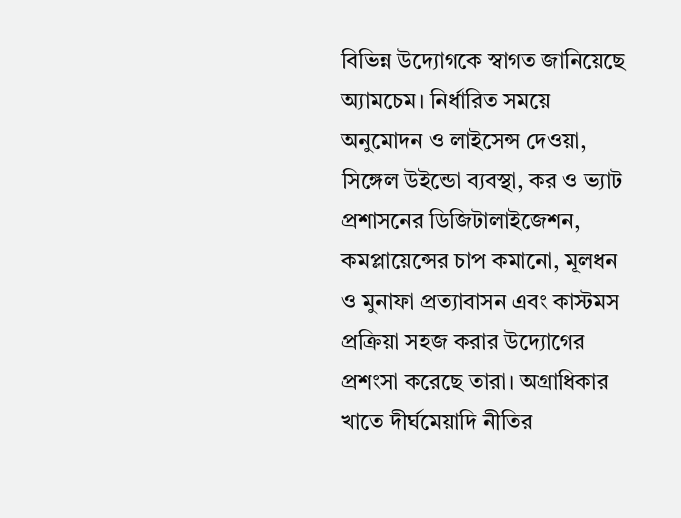বিভিন্ন উদ্যোগকে স্বাগত জানিয়েছে অ্যামচেম। নির্ধারিত সময়ে অনুমোদন ও লাইসেন্স দেওয়া, সিঙ্গেল উইন্ডো ব্যবস্থা, কর ও ভ্যাট প্রশাসনের ডিজিটালাইজেশন, কমপ্লায়েন্সের চাপ কমানো, মূলধন ও মুনাফা প্রত্যাবাসন এবং কাস্টমস প্রক্রিয়া সহজ করার উদ্যোগের প্রশংসা করেছে তারা। অগ্রাধিকার খাতে দীর্ঘমেয়াদি নীতির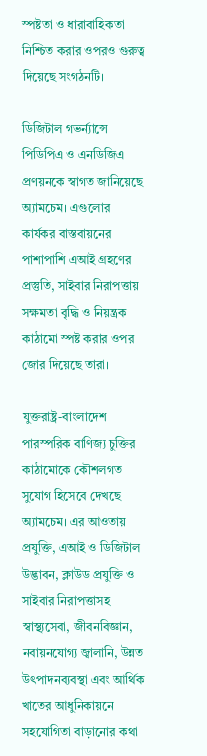স্পষ্টতা ও ধারাবাহিকতা নিশ্চিত করার ওপরও গুরুত্ব দিয়েছে সংগঠনটি।

ডিজিটাল গভর্ন্যান্সে পিডিপিএ ও এনডিজিএ প্রণয়নকে স্বাগত জানিয়েছে অ্যামচেম। এগুলোর কার্যকর বাস্তবায়নের পাশাপাশি এআই গ্রহণের প্রস্তুতি, সাইবার নিরাপত্তায় সক্ষমতা বৃদ্ধি ও নিয়ন্ত্রক কাঠামো স্পষ্ট করার ওপর জোর দিয়েছে তারা।

যুক্তরাষ্ট্র-বাংলাদেশ পারস্পরিক বাণিজ্য চুক্তির কাঠামোকে কৌশলগত সুযোগ হিসেবে দেখছে অ্যামচেম। এর আওতায় প্রযুক্তি, এআই ও ডিজিটাল উদ্ভাবন, ক্লাউড প্রযুক্তি ও সাইবার নিরাপত্তাসহ স্বাস্থ্যসেবা, জীবনবিজ্ঞান, নবায়নযোগ্য জ্বালানি, উন্নত উৎপাদনব্যবস্থা এবং আর্থিক খাতের আধুনিকায়নে সহযোগিতা বাড়ানোর কথা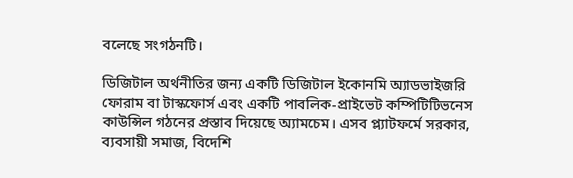বলেছে সংগঠনটি।

ডিজিটাল অর্থনীতির জন্য একটি ডিজিটাল ইকোনমি অ্যাডভাইজরি ফোরাম বা টাস্কফোর্স এবং একটি পাবলিক-প্রাইভেট কম্পিটিটিভনেস কাউন্সিল গঠনের প্রস্তাব দিয়েছে অ্যামচেম। এসব প্ল্যাটফর্মে সরকার, ব্যবসায়ী সমাজ, বিদেশি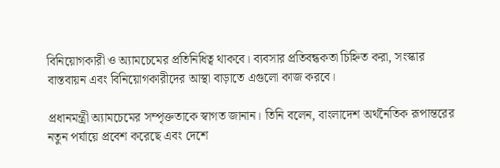বিনিয়োগকারী ও অ্যামচেমের প্রতিনিধিত্ব থাকবে। ব্যবসার প্রতিবন্ধকতা চিহ্নিত করা, সংস্কার বাস্তবায়ন এবং বিনিয়োগকারীদের আস্থা বাড়াতে এগুলো কাজ করবে।

প্রধানমন্ত্রী অ্যামচেমের সম্পৃক্ততাকে স্বাগত জানান। তিনি বলেন, বাংলাদেশ অর্থনৈতিক রূপান্তরের নতুন পর্যায়ে প্রবেশ করেছে এবং দেশে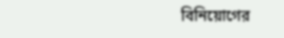বিনিয়োগের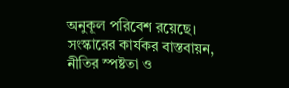অনুকূল পরিবেশ রয়েছে। সংস্কারের কার্যকর বাস্তবায়ন, নীতির স্পষ্টতা ও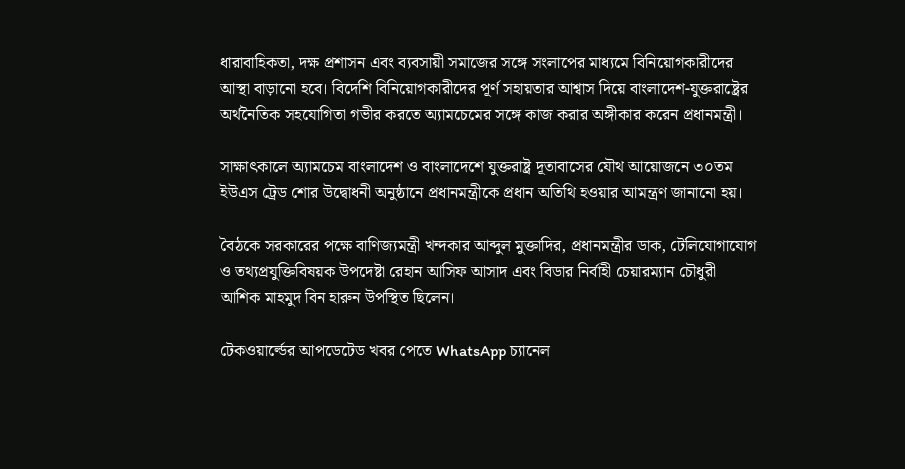ধারাবাহিকতা, দক্ষ প্রশাসন এবং ব্যবসায়ী সমাজের সঙ্গে সংলাপের মাধ্যমে বিনিয়োগকারীদের আস্থা বাড়ানো হবে। বিদেশি বিনিয়োগকারীদের পূর্ণ সহায়তার আশ্বাস দিয়ে বাংলাদেশ-যুক্তরাষ্ট্রের অর্থনৈতিক সহযোগিতা গভীর করতে অ্যামচেমের সঙ্গে কাজ করার অঙ্গীকার করেন প্রধানমন্ত্রী।

সাক্ষাৎকালে অ্যামচেম বাংলাদেশ ও বাংলাদেশে যুক্তরাষ্ট্র দূতাবাসের যৌথ আয়োজনে ৩০তম ইউএস ট্রেড শোর উদ্বোধনী অনুষ্ঠানে প্রধানমন্ত্রীকে প্রধান অতিথি হওয়ার আমন্ত্রণ জানানো হয়।

বৈঠকে সরকারের পক্ষে বাণিজ্যমন্ত্রী খন্দকার আব্দুল মুক্তাদির, প্রধানমন্ত্রীর ডাক, টেলিযোগাযোগ ও তথ্যপ্রযুক্তিবিষয়ক উপদেষ্টা রেহান আসিফ আসাদ এবং বিডার নির্বাহী চেয়ারম্যান চৌধুরী আশিক মাহমুদ বিন হারুন উপস্থিত ছিলেন।

টেকওয়ার্ল্ডের আপডেটেড খবর পেতে WhatsApp চ্যানেল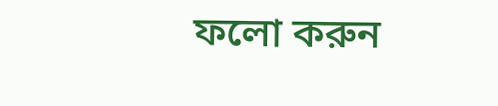ফলো করুন